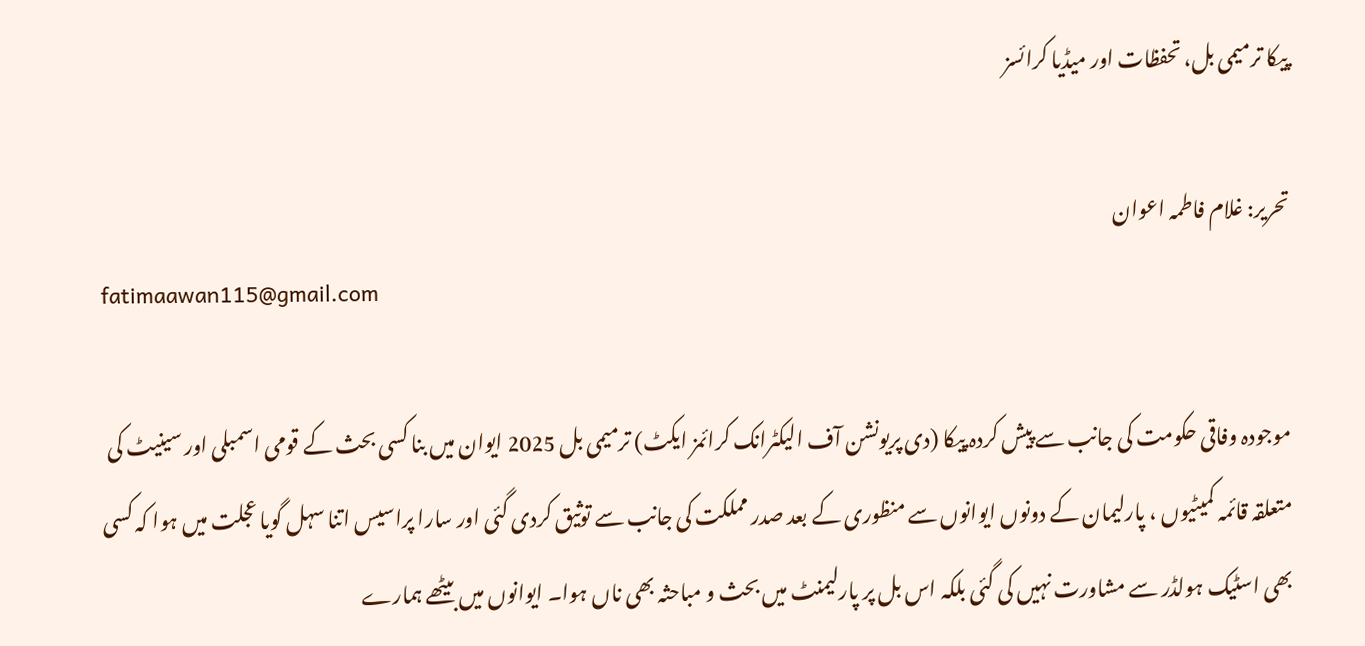پیکا ترمیمی بل، تحفظات اور میڈیا کرائسز

تحریر: غلام فاطمہ اعوان
fatimaawan115@gmail.com

موجودہ وفاقی حکومت کی جانب سے پیش کردہ پیکا (دی پریونشن آف الیکٹرانک کرائمز ایکٹ) ترمیمی بل 2025 ایوان میں بنا کسی بحث کے قومی اسمبلی اور سینیٹ کی متعلقہ قائمہ کمیٹیوں ، پارلیمان کے دونوں ایوانوں سے منظوری کے بعد صدر مملکت کی جانب سے توثیق کردی گئی اور سارا پراسیس اتنا سہل گویا عجلت میں ہوا کہ کسی بھی اسٹیک ہولڈر سے مشاورت نہیں کی گئی بلکہ اس بل پر پارلیمنٹ میں بحث و مباحثہ بھی ناں ہوا۔ ایوانوں میں بیٹھے ہمارے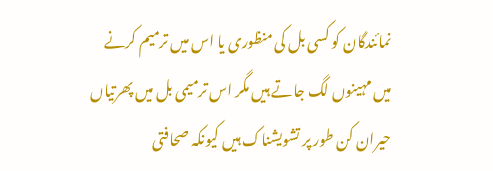نمائندگان کو کسی بل کی منظوری یا اس میں ترمیم کرنے میں مہینوں لگ جاتے ہیں مگر اس ترمیمی بل میں پھرتیاں حیران کن طور پر تشویشناک ہیں کیونکہ صحافتی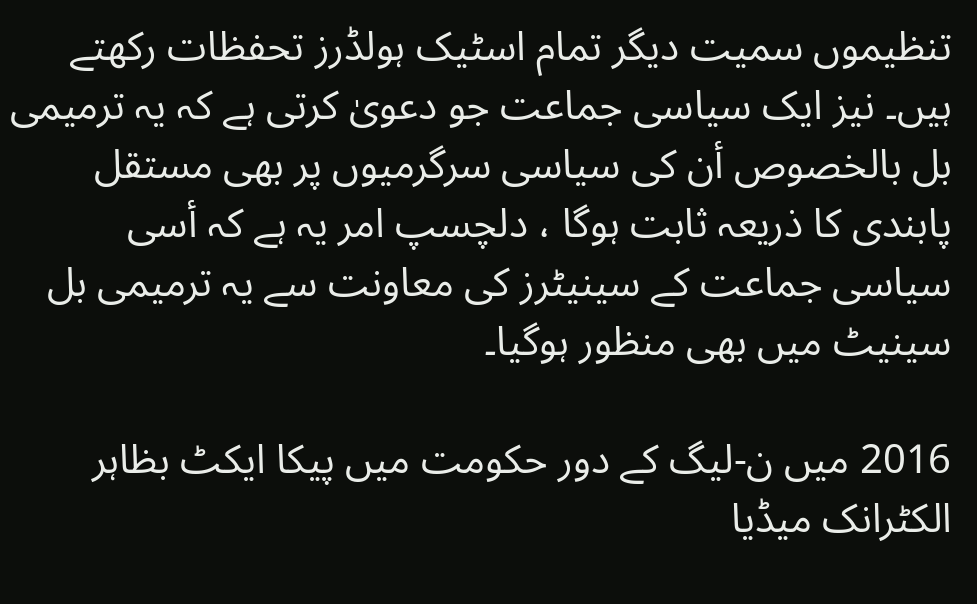تنظیموں سمیت دیگر تمام اسٹیک ہولڈرز تحفظات رکھتے ہیں۔ نیز ایک سیاسی جماعت جو دعویٰ کرتی ہے کہ یہ ترمیمی بل بالخصوص أن کی سیاسی سرگرمیوں پر بھی مستقل پابندی کا ذریعہ ثابت ہوگا ، دلچسپ امر یہ ہے کہ أسی سیاسی جماعت کے سینیٹرز کی معاونت سے یہ ترمیمی بل سینیٹ میں بھی منظور ہوگیا۔

2016 میں ن-لیگ کے دور حکومت میں پیکا ایکٹ بظاہر الکٹرانک میڈیا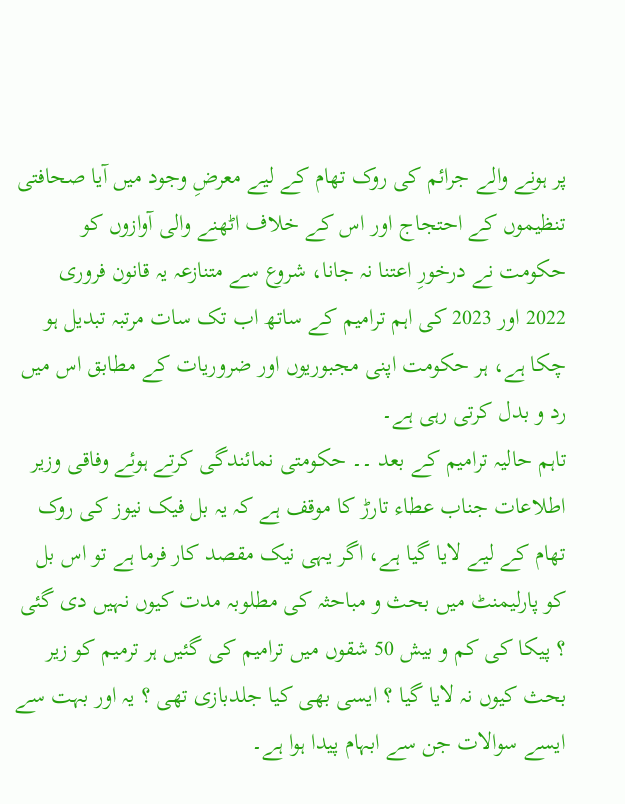پر ہونے والے جرائم کی روک تھام کے لیے معرضِ وجود میں آیا صحافتی تنظیموں کے احتجاج اور اس کے خلاف اٹھنے والی آوازوں کو حکومت نے درخورِ اعتنا نہ جانا، شروع سے متنازعہ یہ قانون فروری 2022 اور 2023 کی اہم ترامیم کے ساتھ اب تک سات مرتبہ تبدیل ہو چکا ہے، ہر حکومت اپنی مجبوریوں اور ضروریات کے مطابق اس میں رد و بدل کرتی رہی ہے۔
تاہم حالیہ ترامیم کے بعد ۔۔ حکومتی نمائندگی کرتے ہوئے وفاقی وزیر اطلاعات جناب عطاء تارڑ کا موقف ہے کہ یہ بل فیک نیوز کی روک تھام کے لیے لایا گیا ہے، اگر یہی نیک مقصد کار فرما ہے تو اس بل کو پارلیمنٹ میں بحث و مباحثہ کی مطلوبہ مدت کیوں نہیں دی گئی ؟ پیکا کی کم و بیش 50 شقوں میں ترامیم کی گئیں ہر ترمیم کو زیر بحث کیوں نہ لایا گیا ؟ ایسی بھی کیا جلدبازی تھی ؟ یہ اور بہت سے ایسے سوالات جن سے ابہام پیدا ہوا ہے۔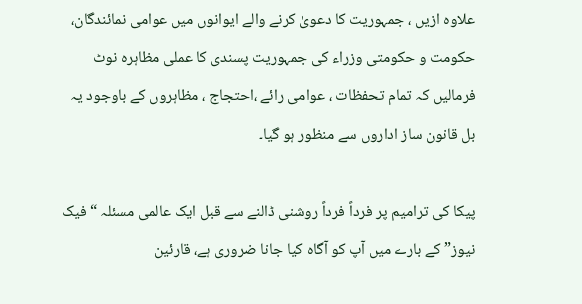علاوہ ازیں ، جمہوریت کا دعویٰ کرنے والے ایوانوں میں عوامی نمائندگان، حکومت و حکومتی وزراء کی جمہوریت پسندی کا عملی مظاہرہ نوٹ فرمالیں کہ تمام تحفظات ، عوامی رائے ،احتجاج ، مظاہروں کے باوجود یہ بل قانون ساز اداروں سے منظور ہو گیا۔

پیکا کی ترامیم پر فرداً فرداً روشنی ڈالنے سے قبل ایک عالمی مسئلہ “فیک نیوز” کے بارے میں آپ کو آگاہ کیا جانا ضروری ہے، قارئین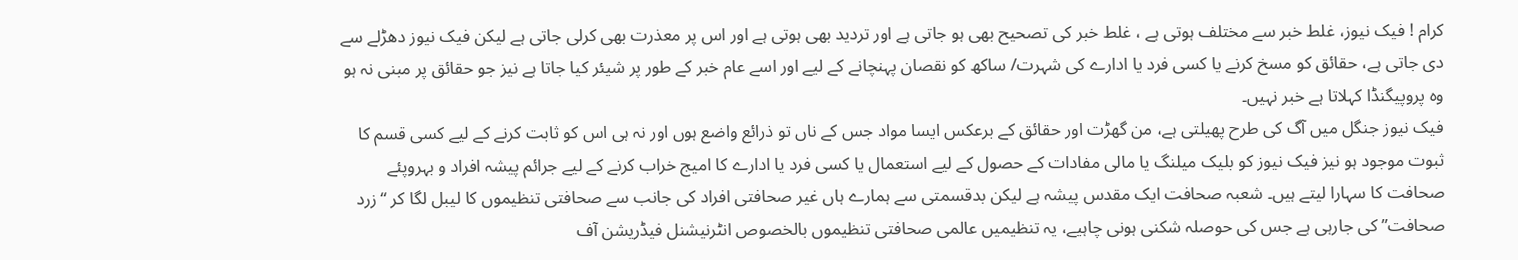کرام ! فیک نیوز، غلط خبر سے مختلف ہوتی ہے ، غلط خبر کی تصحیح بھی ہو جاتی ہے اور تردید بھی ہوتی ہے اور اس پر معذرت بھی کرلی جاتی ہے لیکن فیک نیوز دھڑلے سے دی جاتی ہے، حقائق کو مسخ کرنے یا کسی فرد یا ادارے کی شہرت/ ساکھ کو نقصان پہنچانے کے لیے اور اسے عام خبر کے طور پر شیئر کیا جاتا ہے نیز جو حقائق پر مبنی نہ ہو وہ پروپیگنڈا کہلاتا ہے خبر نہیں۔
فیک نیوز جنگل میں آگ کی طرح پھیلتی ہے، من گھڑت اور حقائق کے برعکس ایسا مواد جس کے ناں تو ذرائع واضع ہوں اور نہ ہی اس کو ثابت کرنے کے لیے کسی قسم کا ثبوت موجود ہو نیز فیک نیوز کو بلیک میلنگ یا مالی مفادات کے حصول کے لیے استعمال یا کسی فرد یا ادارے کا امیج خراب کرنے کے لیے جرائم پیشہ افراد و بہروپئے صحافت کا سہارا لیتے ہیں۔ شعبہ صحافت ایک مقدس پیشہ ہے لیکن بدقسمتی سے ہمارے ہاں غیر صحافتی افراد کی جانب سے صحافتی تنظیموں کا لیبل لگا کر “زرد صحافت” کی جارہی ہے جس کی حوصلہ شکنی ہونی چاہیے، یہ تنظیمیں عالمی صحافتی تنظیموں بالخصوص انٹرنیشنل فیڈریشن آف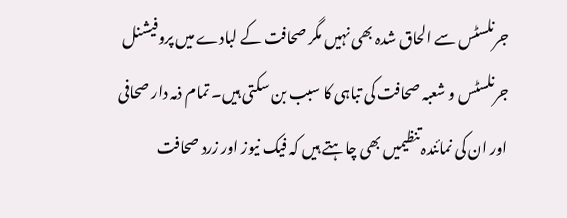جرنلسٹس سے الحاق شدہ بھی نہیں مگر صحافت کے لبادے میں پروفیشنل جرنلسٹس و شعبہ صحافت کی تباہی کا سبب بن سکتی ہیں۔ تمام ذمہ دار صحافی اور ان کی نمائندہ تنظیمیں بھی چاہتے ہیں کہ فیک نیوز اور زرد صحافت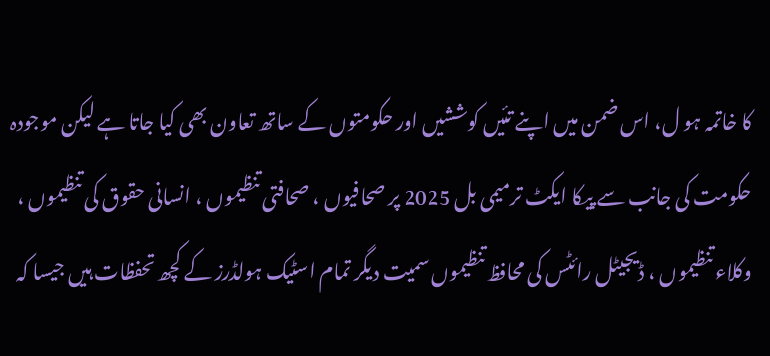کا خاتمہ ہو ل، اس ضمن میں اپنے تئیں کوششیں اور حکومتوں کے ساتھ تعاون بھی کیا جاتا ہے لیکن موجودہ حکومت کی جانب سے پیکا ایکٹ ترمیمی بل 2025 پر صحافیوں ، صحافتی تنظیموں ، انسانی حقوق کی تنظیموں ، وکلاء تنظیموں ، ڈیجیٹل رائٹس کی محافظ تنظیموں سمیت دیگر تمام اسٹیک ہولڈرز کے کچھ تحفظات ہیں جیسا کہ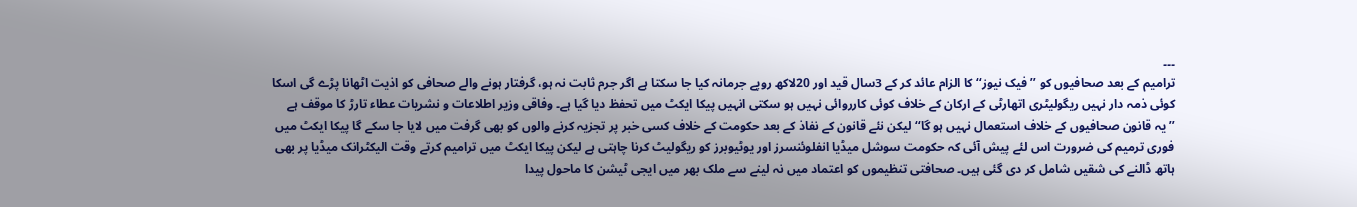۔۔۔
ترامیم کے بعد صحافیوں کو ’’فیک نیوز‘‘ کا الزام عائد کر کے 3سال قید اور 20لاکھ روپے جرمانہ کیا جا سکتا ہے اگر جرم ثابت نہ ہو، گرفتار ہونے والے صحافی کو اذیت اٹھانا پڑے گی اسکا کوئی ذمہ دار نہیں ریگولیٹری اتھارٹی کے ارکان کے خلاف کوئی کارروائی نہیں ہو سکتی انہیں پیکا ایکٹ میں تحفظ دیا گیا ہے۔ وفاقی وزیر اطلاعات و نشریات عطاء تارڑ کا موقف ہے ’’یہ قانون صحافیوں کے خلاف استعمال نہیں ہو گا‘‘ لیکن نئے قانون کے نفاذ کے بعد حکومت کے خلاف کسی خبر پر تجزیہ کرنے والوں کو بھی گرفت میں لایا جا سکے گا پیکا ایکٹ میں فوری ترمیم کی ضرورت اس لئے پیش آئی کہ حکومت سوشل میڈیا انفلوئنسرز اور یوٹیوبرز کو ریگولیٹ کرنا چاہتی ہے لیکن پیکا ایکٹ میں ترامیم کرتے وقت الیکٹرانک میڈیا پر بھی ہاتھ ڈالنے کی شقیں شامل کر دی گئی ہیں۔ صحافتی تنظیموں کو اعتماد میں نہ لینے سے ملک بھر میں ایجی ٹیشن کا ماحول پیدا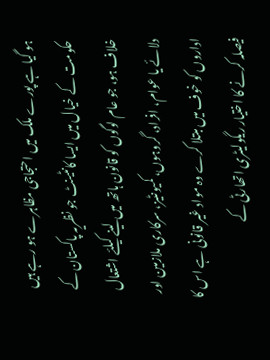ہو گیا ہے پورے ملک میں احتجاجی مظاہرے ہو رہے ہیں حکومت کے خیال میں ایسا کانٹینٹ جو نظریہ پاکستان کے خلاف ہو، جو عام لوگوں کو قانون ہاتھ میں لینے کیلئے اشتعال دلائے یا عوام، افراد، گروہوں، کمیونٹیز، سرکاری ملازمین اور اداروں کو خوف میں مبتلا کرے وہ مواد غیر قانونی ہے اس کا فیصلہ کرنے کا اختیار ریگولیٹری اتھارٹی کے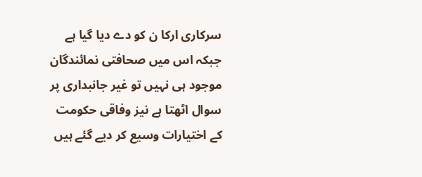سرکاری ارکا ن کو دے دیا گیا ہے جبکہ اس میں صحافتی نمائندگان موجود ہی نہیں تو غیر جانبداری پر سوال اٹھتا ہے نیز وفاقی حکومت کے اختیارات وسیع کر دیے گئے ہیں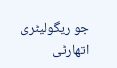جو ریگولیٹری اتھارٹی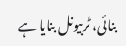بنائی، ٹربیونل بنایا ہے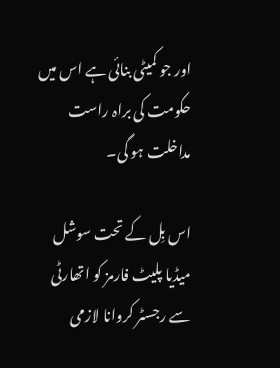اور جو کمیٹی بنائی ہے اس میں حکومت کی براہ راست مداخلت ہو گی۔

اس بِل کے تحت سوشل میڈیا پلیٹ فارمز کو اتھارٹی سے رجسٹر کروانا لازمی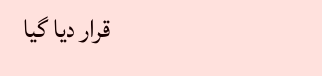قرار دیا گیا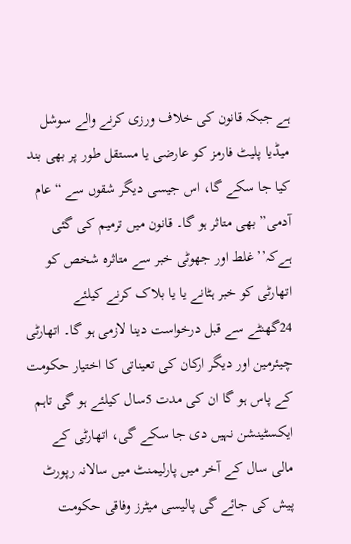ہے جبکہ قانون کی خلاف ورزی کرنے والے سوشل میڈیا پلیٹ فارمز کو عارضی یا مستقل طور پر بھی بند کیا جا سکے گا، اس جیسی دیگر شقوں سے “عام آدمی” بھی متاثر ہو گا۔ قانون میں ترمیم کی گئی ہےکہ’’غلط اور جھوٹی خبر سے متاثرہ شخص کو اتھارٹی کو خبر ہٹانے یا یا بلاک کرنے کیلئے 24گھنٹے سے قبل درخواست دینا لازمی ہو گا۔ اتھارٹی چیئرمین اور دیگر ارکان کی تعیناتی کا اختیار حکومت کے پاس ہو گا ان کی مدت 5سال کیلئے ہو گی تاہم ایکسٹینشن نہیں دی جا سکے گی، اتھارٹی کے مالی سال کے آخر میں پارلیمنٹ میں سالانہ رپورٹ پیش کی جائے گی پالیسی میٹرز وفاقی حکومت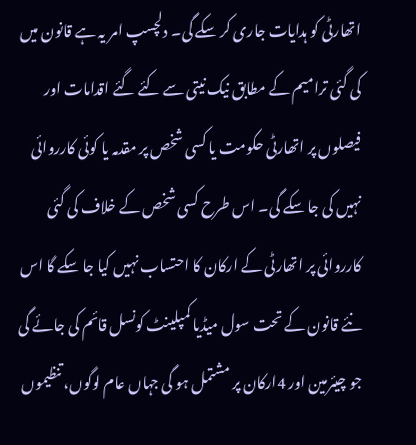اتھارٹی کو ہدایات جاری کر سکے گی۔ دلچسپ امر یہ ہے قانون میں کی گئی ترامیم کے مطابق نیک نیتی سے کئے گئے اقدامات اور فیصلوں پر اتھارٹی حکومت یا کسی شخص پر مقدمہ یا کوئی کارروائی نہیں کی جا سکے گی۔ اس طرح کسی شخص کے خلاف کی گئی کارروائی پر اتھارٹی کے ارکان کا احتساب نہیں کیا جا سکے گا اس نئے قانون کے تحت سول میڈیا کمپلینٹ کونسل قائم کی جائے گی جو چیئرمین اور 4ارکان پر مشتمل ہو گی جہاں عام لوگوں، تنظیموں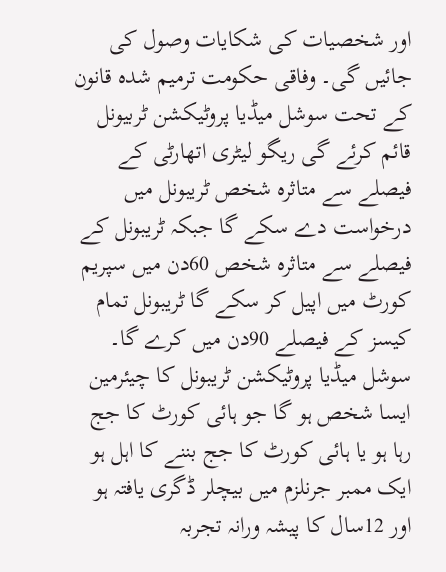اور شخصیات کی شکایات وصول کی جائیں گی۔ وفاقی حکومت ترمیم شدہ قانون کے تحت سوشل میڈیا پروٹیکشن ٹربیونل قائم کرئے گی ریگو لیٹری اتھارٹی کے فیصلے سے متاثرہ شخص ٹریبونل میں درخواست دے سکے گا جبکہ ٹریبونل کے فیصلے سے متاثرہ شخص 60دن میں سپریم کورٹ میں اپیل کر سکے گا ٹریبونل تمام کیسز کے فیصلے 90دن میں کرے گا۔ سوشل میڈیا پروٹیکشن ٹریبونل کا چیئرمین ایسا شخص ہو گا جو ہائی کورٹ کا جج رہا ہو یا ہائی کورٹ کا جج بننے کا اہل ہو ایک ممبر جرنلزم میں بیچلر ڈگری یافتہ ہو اور 12سال کا پیشہ ورانہ تجربہ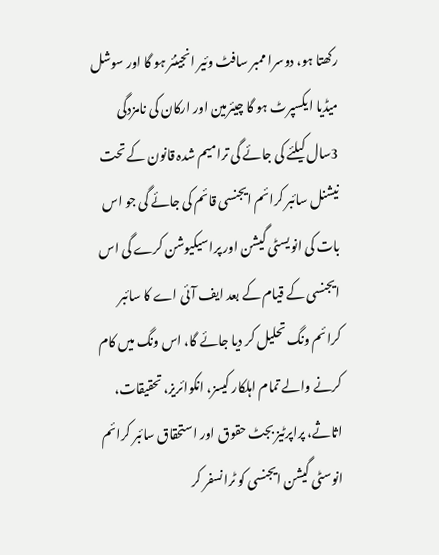رکھتا ہو، دوسرا ممبر سافٹ وئیر انجینئر ہو گا اور سوشل میڈیا ایکسپرٹ ہو گا چیئرمین اور ارکان کی نامزدگی 3سال کیلئے کی جائے گی ترامیم شدہ قانون کے تحت نیشنل سائبر کرائم ایجنسی قائم کی جائے گی جو اس بات کی انویسٹی گیشن اور پراسیکیوشن کرے گی اس ایجنسی کے قیام کے بعد ایف آئی اے کا سائبر کرائم ونگ تحلیل کر دیا جائے گا، اس ونگ میں کام کرنے والے تمام اہلکار کیسز، انکوائریز، تحقیقات، اثاثے، پراپرٹیز بجٹ حقوق اور استحقاق سائبر کرائم انوسٹی گیشن ایجنسی کو ٹرانسفر کر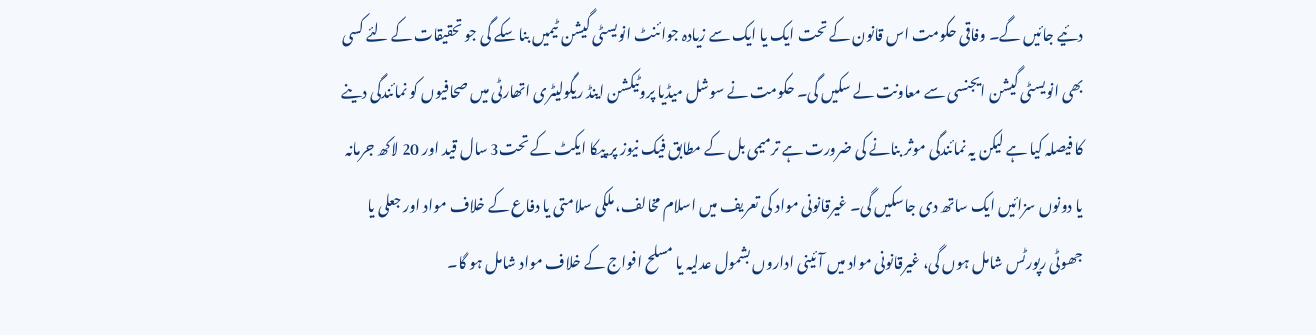دئیے جائیں گے۔ وفاقی حکومت اس قانون کے تحت ایک یا ایک سے زیادہ جوائنٹ انویسٹی گیشن ٹیمیں بنا سکے گی جو تحقیقات کے لئے کسی بھی انویسٹی گیشن ایجنسی سے معاونت لے سکیں گی۔ حکومت نے سوشل میڈیا پروٹیکشن اینڈ ریگولیٹری اتھارٹی میں صحافیوں کو نمائندگی دینے کا فیصلہ کیا ہے لیکن یہ نمائندگی موثر بنانے کی ضرورت ہے ترمیمی بل کے مطابق فیک نیوز پر پیکا ایکٹ کے تحت3 سال قید اور 20 لاکھ جرمانہ یا دونوں سزائیں ایک ساتھ دی جاسکیں گی۔ غیرقانونی مواد کی تعریف میں اسلام مخالف، ملکی سلامتی یا دفاع کے خلاف مواد اور جعلی یا جھوٹی رپورٹس شامل ہوں گی، غیرقانونی مواد میں آئینی اداروں بشمول عدلیہ یا مسلح افواج کے خلاف مواد شامل ہو گا۔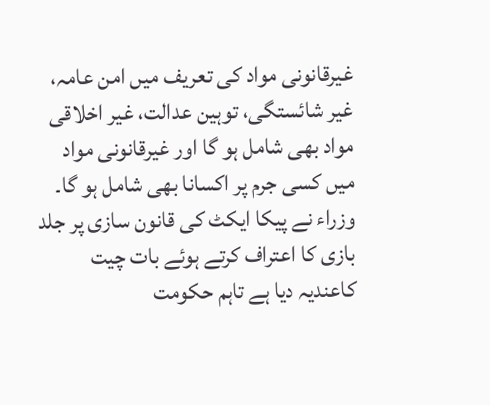غیرقانونی مواد کی تعریف میں امن عامہ، غیر شائستگی، توہین عدالت، غیر اخلاقی مواد بھی شامل ہو گا اور غیرقانونی مواد میں کسی جرم پر اکسانا بھی شامل ہو گا۔ وزراء نے پیکا ایکٹ کی قانون سازی پر جلد بازی کا اعتراف کرتے ہوئے بات چیت کاعندیہ دیا ہے تاہم حکومت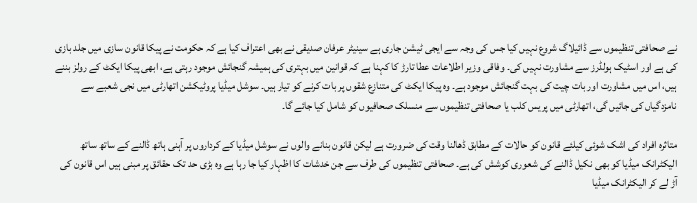نے صحافتی تنظیموں سے ڈائیلاگ شروع نہیں کیا جس کی وجہ سے ایجی ٹیشن جاری ہے سینیٹر عرفان صدیقی نے بھی اعتراف کیا ہے کہ حکومت نے پیکا قانون سازی میں جلد بازی کی ہے اور اسٹیک ہولڈرز سے مشاورت نہیں کی۔ وفاقی وزیر اطلاعات عطا تارڑ کا کہنا ہے کہ قوانین میں بہتری کی ہمیشہ گنجائش موجود رہتی ہے، ابھی پیکا ایکٹ کے رولز بننے ہیں، اس میں مشاورت اور بات چیت کی بہت گنجائش موجود ہے۔ وہ پیکا ایکٹ کی متنازع شقوں پر بات کرنے کو تیار ہیں۔ سوشل میڈیا پروٹیکشن اتھارٹی میں نجی شعبے سے نامزدگیاں کی جائیں گی، اتھارٹی میں پریس کلب یا صحافتی تنظیموں سے منسلک صحافیوں کو شامل کیا جائے گا۔

متاثرہ افراد کی اشک شوئی کیلئے قانون کو حالات کے مطابق ڈھالنا وقت کی ضرورت ہے لیکن قانون بنانے والوں نے سوشل میڈیا کے کرداروں پر آہنی ہاتھ ڈالنے کے ساتھ ساتھ الیکٹرانک میڈیا کو بھی نکیل ڈالنے کی شعوری کوشش کی ہے۔ صحافتی تنظیموں کی طرف سے جن خدشات کا اظہار کیا جا رہا ہے وہ بڑی حد تک حقائق پر مبنی ہیں اس قانون کی آڑ لے کر الیکٹرانک میڈیا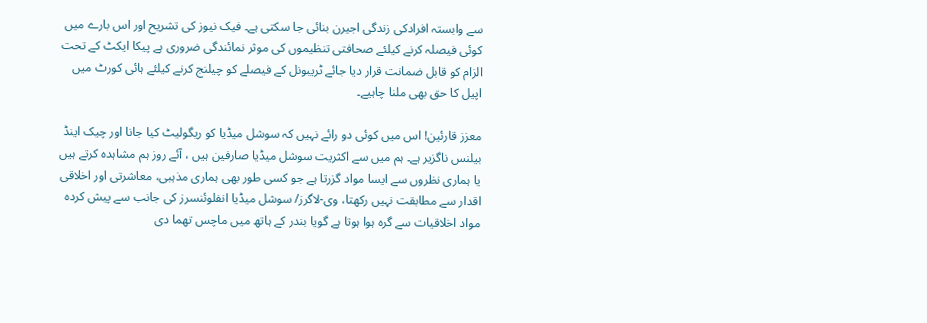سے وابستہ افرادکی زندگی اجیرن بنائی جا سکتی ہے۔ فیک نیوز کی تشریح اور اس بارے میں کوئی فیصلہ کرنے کیلئے صحافتی تنظیموں کی موثر نمائندگی ضروری ہے پیکا ایکٹ کے تحت الزام کو قابل ضمانت قرار دیا جائے ٹریبونل کے فیصلے کو چیلنج کرنے کیلئے ہائی کورٹ میں اپیل کا حق بھی ملنا چاہیے۔

معزز قارئین! اس میں کوئی دو رائے نہیں کہ سوشل میڈیا کو ریگولیٹ کیا جانا اور چیک اینڈ بیلنس ناگزیر ہے۔ ہم میں سے اکثریت سوشل میڈیا صارفین ہیں ، آئے روز ہم مشاہدہ کرتے ہیں یا ہماری نظروں سے ایسا مواد گزرتا ہے جو کسی طور بھی ہماری مذہبی، معاشرتی اور اخلاقی اقدار سے مطابقت نہیں رکھتا، وی-لاگرز/ سوشل میڈیا انفلوئنسرز کی جانب سے پیش کردہ مواد اخلاقیات سے گرہ ہوا ہوتا ہے گویا بندر کے ہاتھ میں ماچس تھما دی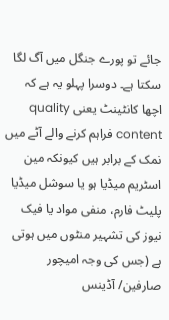جائے تو پورے جنگل میں آگ لگا سکتا ہے۔ دوسرا پہلو یہ ہے کہ اچھا کانٹینٹ یعنی quality content فراہم کرنے والے آٹے میں نمک کے برابر ہیں کیونکہ مین اسٹریم میڈیا ہو یا سوشل میڈیا پلیٹ فارم، منفی مواد یا فیک نیوز کی تشہیر منٹوں میں ہوتی ہے (جس کی وجہ امیچور صارفین/ آڈینس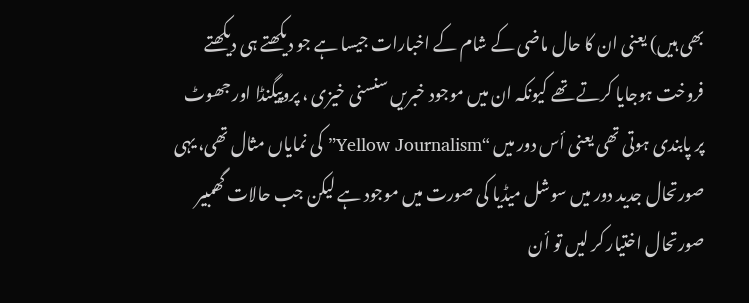بھی ہیں) یعنی ان کا حال ماضی کے شام کے اخبارات جیسا ہے جو دیکھتے ہی دیکھتے فروخت ہوجایا کرتے تھے کیونکہ ان میں موجود خبریں سنسنی خیزی ، پروپیگنڈا اور جھوٹ پر پابندی ہوتی تھی یعنی أس دور میں “Yellow Journalism” کی نمایاں مثال تھی، یہی صورتحال جدید دور میں سوشل میڈیا کی صورت میں موجود ہے لیکن جب حالات گھمبیر صورتحال اختیار کر لیں تو أن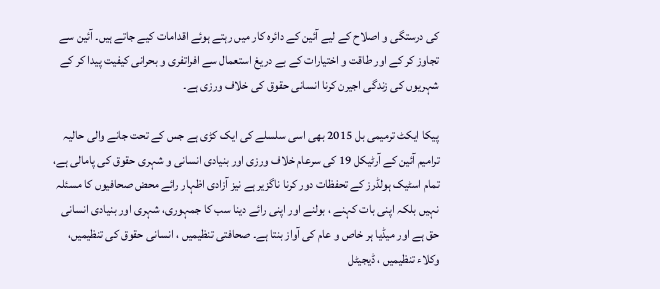کی درستگی و اصلاح کے لیے آئین کے دائرہ کار میں رہتے ہوئے اقدامات کیے جاتے ہیں۔ آئین سے تجاوز کر کے اور طاقت و اختیارات کے بے دریغ استعمال سے افراتفری و بحرانی کیفیت پیدا کر کے شہریوں کی زندگی اجیرن کرنا انسانی حقوق کی خلاف ورزی ہے۔

پیکا ایکٹ ترمیمی بل 2015 بھی اسی سلسلے کی ایک کڑی ہے جس کے تحت جانے والی حالیہ ترامیم آئین کے آرٹیکل 19 کی سرعام خلاف ورزی اور بنیادی انسانی و شہری حقوق کی پامالی ہے، تمام اسٹیک ہولڈرز کے تحفظات دور کرنا ناگزیر ہے نیز آزادی اظہار رائے محض صحافیوں کا مسئلہ نہیں بلکہ اپنی بات کہنے ، بولنے اور اپنی رائے دینا سب کا جمہوری، شہری اور بنیادی انسانی حق ہے اور میڈیا ہر خاص و عام کی آواز بنتا ہے۔ صحافتی تنظیمیں ، انسانی حقوق کی تنظیمیں، وکلاء تنظیمیں ، ڈیجیٹل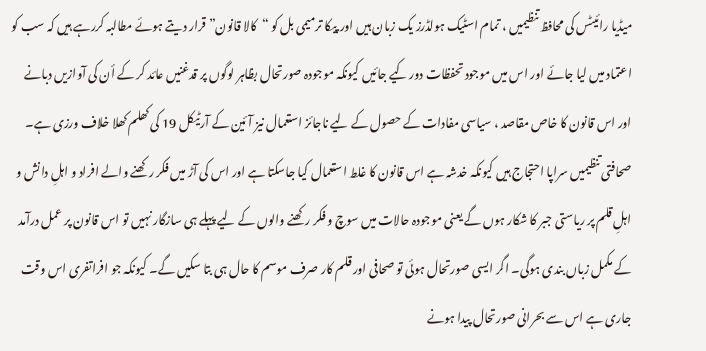میڈیا رائیٹس کی محافظ تنظیمیں ، تمام اسٹیک ہولڈرز یک زبان ہیں اور پیکا ترمیمی بل کو “کالا قانون” قرار دیتے ہوئے مطالبہ کررہے ہیں کہ سب کو اعتماد میں لیا جائے اور اس میں موجود تحفظات دور کیے جائیں کیونکہ موجودہ صورتحال بظاہر لوگوں پر قدغنیں عائد کر کے أن کی آوازیں دبانے اور اس قانون کا خاص مقاصد ، سیاسی مفادات کے حصول کے لیے ناجائز استعمال نیز آئین کے آرٹیکل 19 کی کھلم کھلا خلاف ورزی ہے۔ صحافتی تنظیمیں سراپا احتجاج ہیں کیونکہ خدشہ ہے اس قانون کا غلط استعمال کیا جاسکتا ہے اور اس کی آڑ میں فکر رکھنے والے افراد و اہلِ دانش و اہلِ قلم پر ریاستی جبر کا شکار ہوں گے یعنی موجودہ حالات میں سوچ و فکر رکھنے والوں کے لیے پہلے ہی سازگار نہیں تو اس قانون پر عمل درآمد کے مکمل زباں بندی ہوگی۔ اگر ایسی صورتحال ہوئی تو صحافی اور قلم کار صرف موسم کا حال ہی بتا سکیں گے۔ کیونکہ جو افراتفری اس وقت جاری ہے اس سے بحرانی صورتحال پیدا ہونے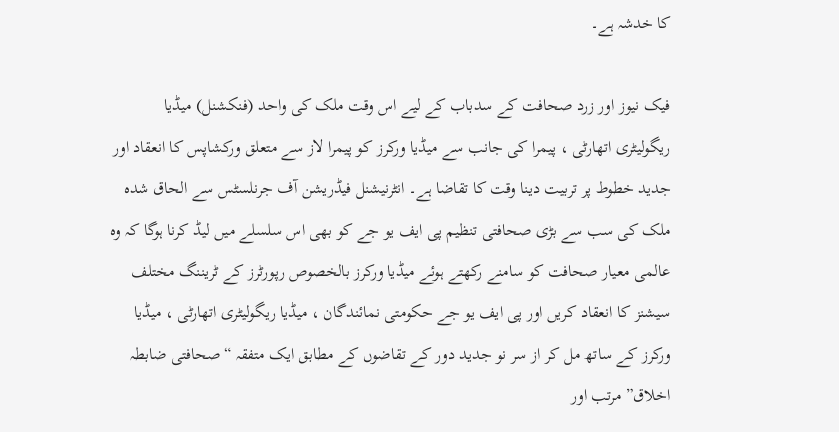کا خدشہ ہے۔

فیک نیوز اور زرد صحافت کے سدباب کے لیے اس وقت ملک کی واحد (فنکشنل) میڈیا ریگولیٹری اتھارٹی ، پیمرا کی جانب سے میڈیا ورکرز کو پیمرا لاز سے متعلق ورکشاپس کا انعقاد اور جدید خطوط پر تربیت دینا وقت کا تقاضا ہے۔ انٹرنیشنل فیڈریشن آف جرنلسٹس سے الحاق شدہ ملک کی سب سے بڑی صحافتی تنظیم پی ایف یو جے کو بھی اس سلسلے میں لیڈ کرنا ہوگا کہ وہ عالمی معیار صحافت کو سامنے رکھتے ہوئے میڈیا ورکرز بالخصوص رپورٹرز کے ٹریننگ مختلف سیشنز کا انعقاد کریں اور پی ایف یو جے حکومتی نمائندگان ، میڈیا ریگولیٹری اتھارٹی ، میڈیا ورکرز کے ساتھ مل کر از سر نو جدید دور کے تقاضوں کے مطابق ایک متفقہ “صحافتی ضابطہ اخلاق” مرتب اور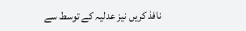نافذ کریں نیز عدلیہ کے توسط سے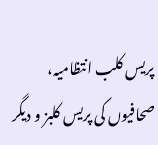پریس کلب انتظامیہ، صحافیوں کی پریس کلبز و دیگر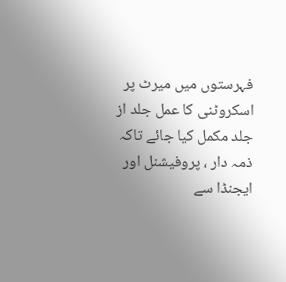فہرستوں میں میرٹ پر اسکروٹنی کا عمل جلد از جلد مکمل کیا جائے تاکہ ذمہ دار ، پروفیشنل اور ایجنڈا سے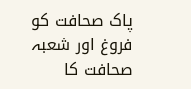پاک صحافت کو فروغ اور شعبہ صحافت کا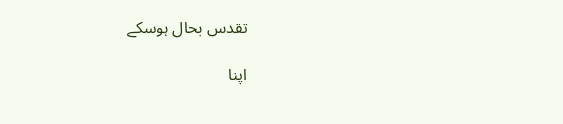تقدس بحال ہوسکے

اپنا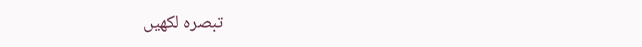تبصرہ لکھیں